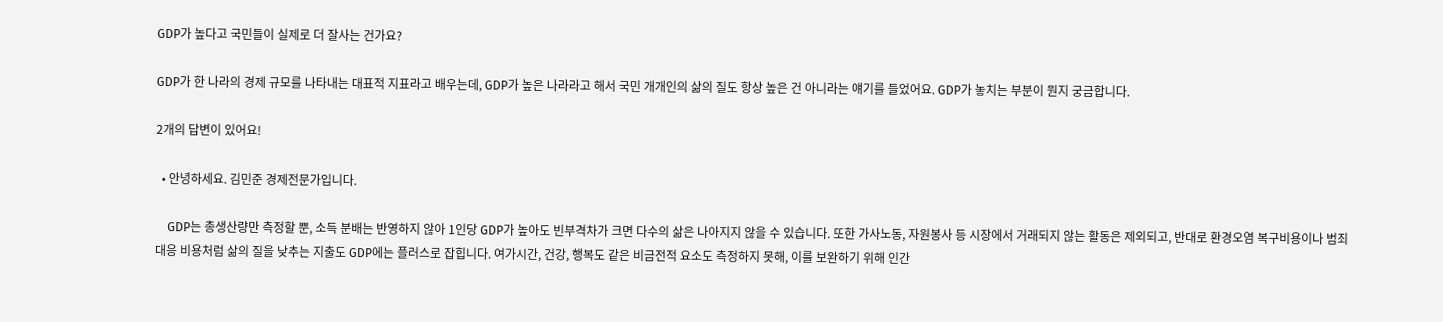GDP가 높다고 국민들이 실제로 더 잘사는 건가요?

GDP가 한 나라의 경제 규모를 나타내는 대표적 지표라고 배우는데, GDP가 높은 나라라고 해서 국민 개개인의 삶의 질도 항상 높은 건 아니라는 얘기를 들었어요. GDP가 놓치는 부분이 뭔지 궁금합니다.

2개의 답변이 있어요!

  • 안녕하세요. 김민준 경제전문가입니다.

    GDP는 총생산량만 측정할 뿐, 소득 분배는 반영하지 않아 1인당 GDP가 높아도 빈부격차가 크면 다수의 삶은 나아지지 않을 수 있습니다. 또한 가사노동, 자원봉사 등 시장에서 거래되지 않는 활동은 제외되고, 반대로 환경오염 복구비용이나 범죄 대응 비용처럼 삶의 질을 낮추는 지출도 GDP에는 플러스로 잡힙니다. 여가시간, 건강, 행복도 같은 비금전적 요소도 측정하지 못해, 이를 보완하기 위해 인간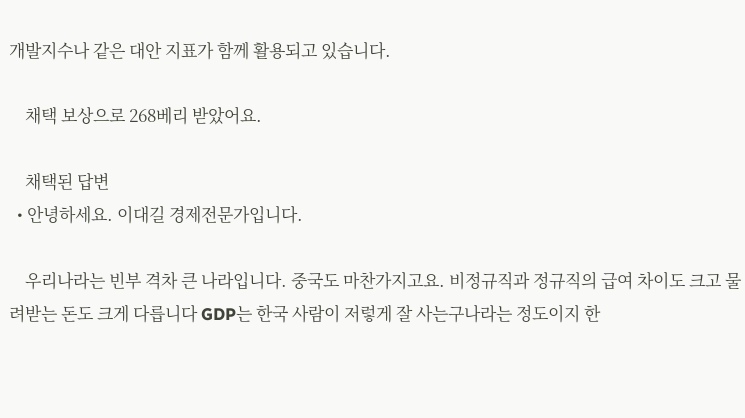개발지수나 같은 대안 지표가 함께 활용되고 있습니다.

    채택 보상으로 268베리 받았어요.

    채택된 답변
  • 안녕하세요. 이대길 경제전문가입니다.

    우리나라는 빈부 격차 큰 나라입니다. 중국도 마찬가지고요. 비정규직과 정규직의 급여 차이도 크고 물려받는 돈도 크게 다릅니다 GDP는 한국 사람이 저렇게 잘 사는구나라는 정도이지 한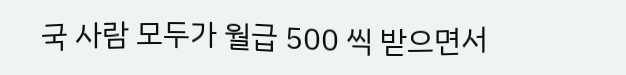국 사람 모두가 월급 500 씩 받으면서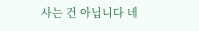사는 건 아닙니다 네